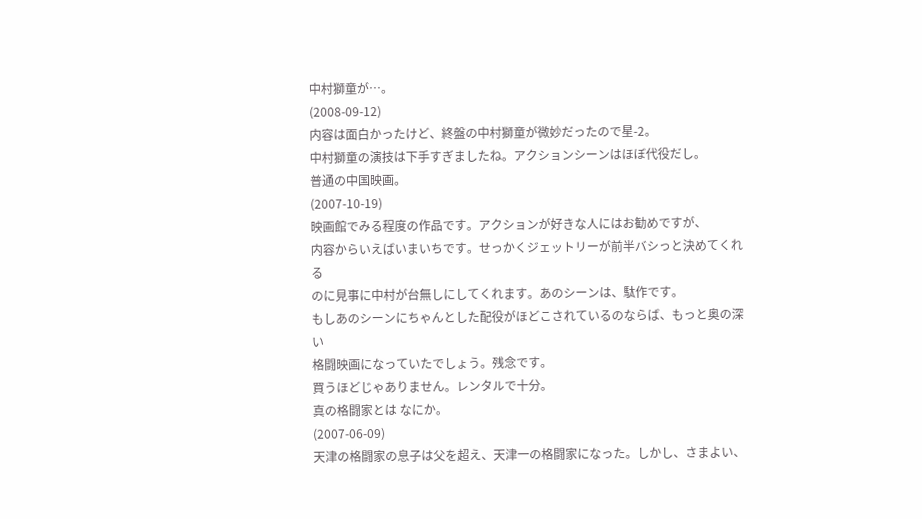中村獅童が…。
(2008-09-12)
内容は面白かったけど、終盤の中村獅童が微妙だったので星-2。
中村獅童の演技は下手すぎましたね。アクションシーンはほぼ代役だし。
普通の中国映画。
(2007-10-19)
映画館でみる程度の作品です。アクションが好きな人にはお勧めですが、
内容からいえばいまいちです。せっかくジェットリーが前半バシっと決めてくれる
のに見事に中村が台無しにしてくれます。あのシーンは、駄作です。
もしあのシーンにちゃんとした配役がほどこされているのならば、もっと奥の深い
格闘映画になっていたでしょう。残念です。
買うほどじゃありません。レンタルで十分。
真の格闘家とは なにか。
(2007-06-09)
天津の格闘家の息子は父を超え、天津一の格闘家になった。しかし、さまよい、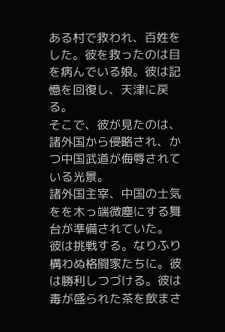ある村で救われ、百姓をした。彼を救ったのは目を病んでいる娘。彼は記憶を回復し、天津に戻る。
そこで、彼が見たのは、諸外国から侵略され、かつ中国武道が侮辱されている光景。
諸外国主宰、中国の士気をを木っ端微塵にする舞台が準備されていた。
彼は挑戦する。なりふり構わぬ格闘家たちに。彼は勝利しつづける。彼は毒が盛られた茶を飲まさ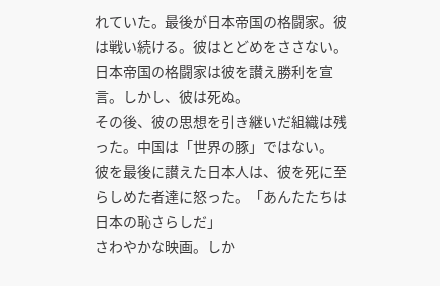れていた。最後が日本帝国の格闘家。彼は戦い続ける。彼はとどめをささない。日本帝国の格闘家は彼を讃え勝利を宣言。しかし、彼は死ぬ。
その後、彼の思想を引き継いだ組織は残った。中国は「世界の豚」ではない。
彼を最後に讃えた日本人は、彼を死に至らしめた者達に怒った。「あんたたちは日本の恥さらしだ」
さわやかな映画。しか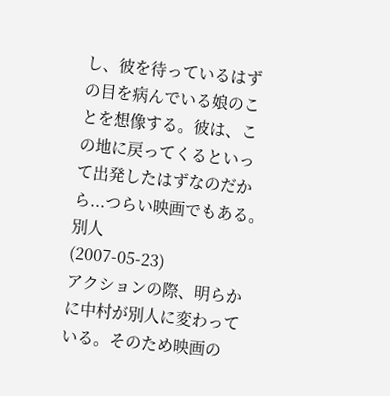し、彼を待っているはずの目を病んでいる娘のことを想像する。彼は、この地に戻ってくるといって出発したはずなのだから...つらい映画でもある。
別人
(2007-05-23)
アクションの際、明らかに中村が別人に変わっている。そのため映画の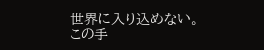世界に入り込めない。
この手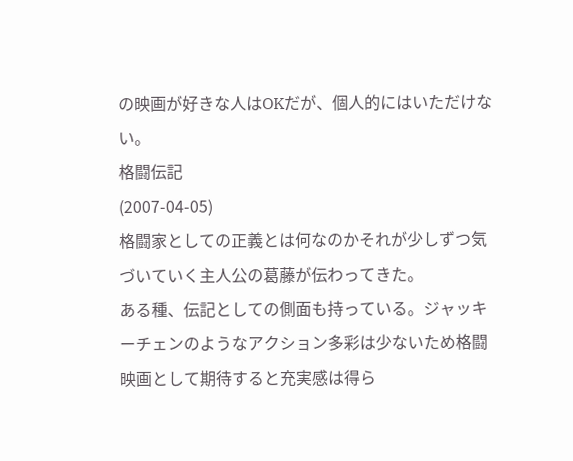の映画が好きな人はOKだが、個人的にはいただけない。
格闘伝記
(2007-04-05)
格闘家としての正義とは何なのかそれが少しずつ気づいていく主人公の葛藤が伝わってきた。
ある種、伝記としての側面も持っている。ジャッキーチェンのようなアクション多彩は少ないため格闘映画として期待すると充実感は得ら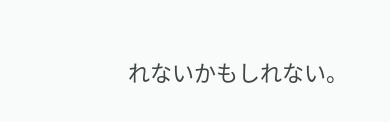れないかもしれない。